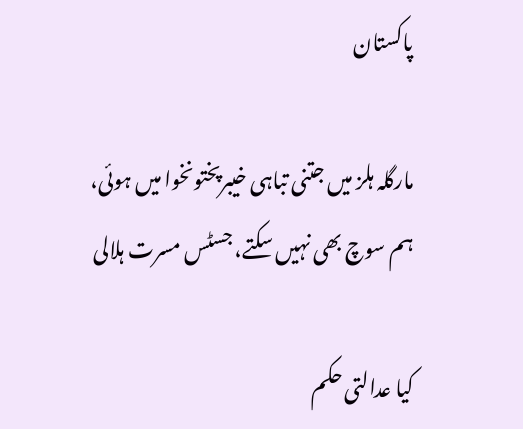پاکستان

مارگلہ ہلز میں جتنی تباہی خیبرپختونخوا میں ہوئی، ہم سوچ بھی نہیں سکتے، جسٹس مسرت ہلالی

کیا عدالتی حکم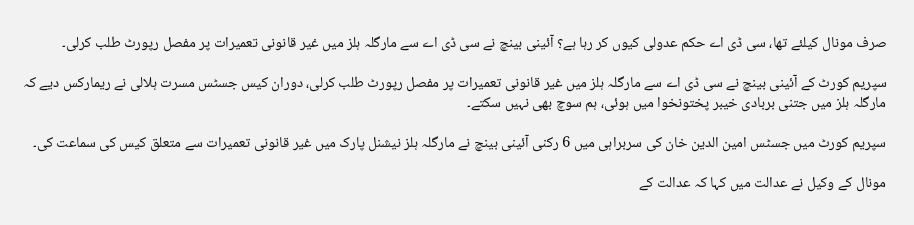صرف مونال کیلئے تھا، سی ڈی اے حکم عدولی کیوں کر رہا ہے؟ آئینی بینچ نے سی ڈی اے سے مارگلہ ہلز میں غیر قانونی تعمیرات پر مفصل رپورٹ طلب کرلی۔

سپریم کورٹ کے آئینی بینچ نے سی ڈی اے سے مارگلہ ہلز میں غیر قانونی تعمیرات پر مفصل رپورٹ طلب کرلی، دوران کیس جسٹس مسرت ہلالی نے ریمارکس دیے کہ مارگلہ ہلز میں جتنی بربادی خیبر پختونخوا میں ہوئی، ہم سوچ بھی نہیں سکتے۔

سپریم کورٹ میں جسٹس امین الدین خان کی سربراہی میں 6 رکنی آئینی بینچ نے مارگلہ ہلز نیشنل پارک میں غیر قانونی تعمیرات سے متعلق کیس کی سماعت کی۔

مونال کے وکیل نے عدالت میں کہا کہ عدالت کے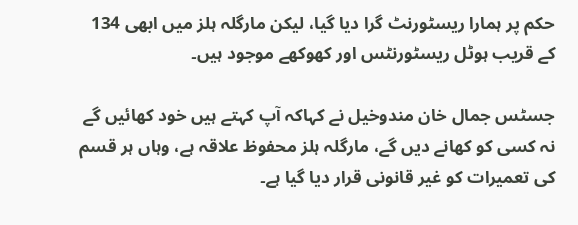حکم پر ہمارا ریسٹورنٹ گرا دیا گیا، لیکن مارگلہ ہلز میں ابھی 134 کے قریب ہوٹل ریسٹورنٹس اور کھوکھے موجود ہیں۔

جسٹس جمال خان مندوخیل نے کہاکہ آپ کہتے ہیں خود کھائیں گے نہ کسی کو کھانے دیں گے، مارگلہ ہلز محفوظ علاقہ ہے، وہاں ہر قسم کی تعمیرات کو غیر قانونی قرار دیا گیا ہے۔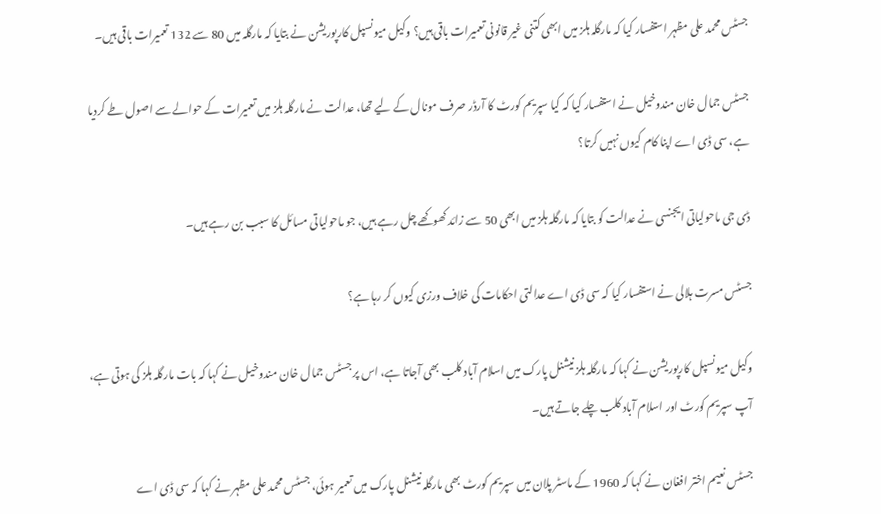جسٹس محمد علی مظہر استفسار کیا کہ مارگلہ ہلز میں ابھی کتنی غیر قانونی تعمیرات باقی ہیں؟ وکیل میونسپل کارپوریشن نے بتایا کہ مارگلہ میں 80 سے 132 تعمیرات باقی ہیں۔

جسٹس جمال خان مندوخیل نے استفسار کیا کہ کیا سپریم کورٹ کا آرڈر صرف مونال کے لیے تھا، عدالت نے مارگلہ ہلز میں تعمیرات کے حوالے سے اصول طے کردیا ہے، سی ڈی اے اپنا کام کیوں نہیں کرتا؟

ڈی جی ماحولیاتی ایجنسی نے عدالت کو بتایا کہ مارگلہ ہلز میں ابھی 50 سے زائد کھوکھے چل رہے ہیں، جو ماحولیاتی مسائل کا سبب بن رہے ہیں۔

جسٹس مسرت ہلالی نے استفسار کیا کہ سی ڈی اے عدالتی احکامات کی خلاف ورزی کیوں کر رہا ہے؟

وکیل میونسپل کارپوریشن نے کہا کہ مارگلہ ہلز نیشنل پارک میں اسلام آباد کلب بھی آجاتا ہے، اس پر جسٹس جمال خان مندوخیل نے کہا کہ بات مارگلہ ہلز کی ہوتی ہے، آپ سپریم کورٹ اور اسلام آباد کلب چلے جاتے ہیں۔

جسٹس نعیم اختر افغان نے کہا کہ 1960 کے ماسٹر پلان میں سپریم کورٹ بھی مارگلہ نیشنل پارک میں تعمیر ہوئی، جسٹس محمد علی مظہر نے کہا کہ سی ڈی اے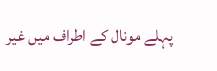پہلے مونال کے اطراف میں غیر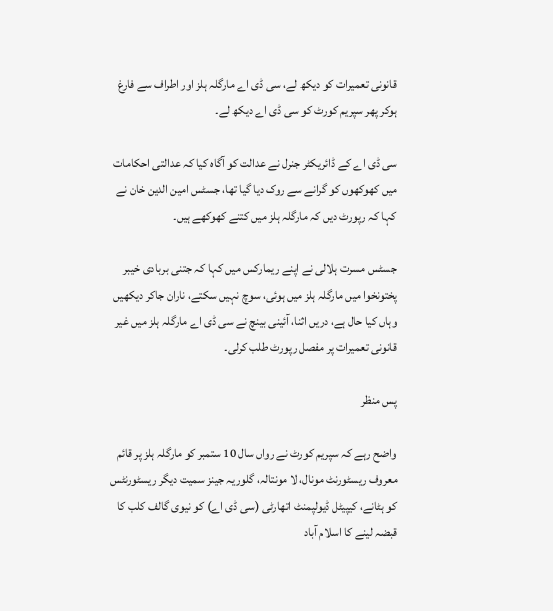قانونی تعمیرات کو دیکھ لے، سی ڈی اے مارگلہ ہلز اور اطراف سے فارغ ہوکر پھر سپریم کورٹ کو سی ڈی اے دیکھ لے۔

سی ڈی اے کے ڈائریکٹر جنرل نے عدالت کو آگاہ کیا کہ عدالتی احکامات میں کھوکھوں کو گرانے سے روک دیا گیا تھا، جسٹس امین الدین خان نے کہا کہ رپورٹ دیں کہ مارگلہ ہلز میں کتنے کھوکھے ہیں۔

جسٹس مسرت ہلالی نے اپنے ریمارکس میں کہا کہ جتنی بربادی خیبر پختونخوا میں مارگلہ ہلز میں ہوئی، سوچ نہیں سکتے، ناران جاکر دیکھیں وہاں کیا حال ہے، دریں اثنا، آئینی بینچ نے سی ڈی اے مارگلہ ہلز میں غیر قانونی تعمیرات پر مفصل رپورٹ طلب کرلی۔

پس منظر

واضح رہے کہ سپریم کورٹ نے رواں سال 10 ستمبر کو مارگلہ ہلز پر قائم معروف ریسٹورنٹ مونال، لا مونتالہ، گلوریہ جینز سمیت دیگر ریسٹورنٹس کو ہٹانے، کیپیٹل ڈیولپمنٹ اتھارٹی (سی ڈی اے) کو نیوی گالف کلب کا قبضہ لینے کا اسلام آباد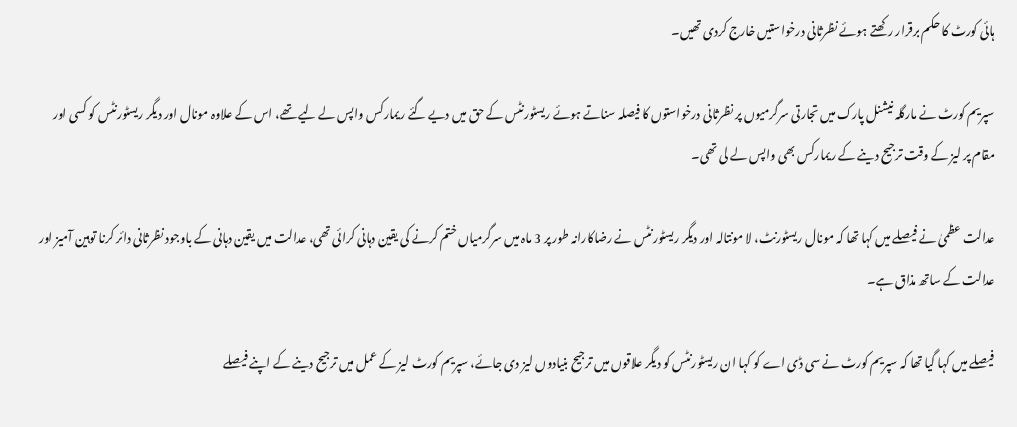ہائی کورٹ کا حکم برقرار رکھتے ہوئے نظرثانی درخواستیں خارج کردی تھیں۔

سپریم کورٹ نے مارگلہ نیشنل پارک میں تجارتی سرگرمیوں پر نظرثانی درخواستوں کا فیصلہ سناتے ہوئے ریسٹورنٹس کے حق میں دیے گئے ریمارکس واپس لے لیے تھے، اس کے علاوہ مونال اور دیگر ریسٹورنٹس کو کسی اور مقام پر لیز کے وقت ترجیح دینے کے ریمارکس بھی واپس لے لی تھی۔

عدالت عظمیٰ نے فیصلے میں کہا تھا کہ مونال ریسٹورنٹ، لا مونتالہ اور دیگر ریسٹورنٹس نے رضاکارانہ طور پر 3 ماہ میں سرگرمیاں ختم کرنے کی یقین دہانی کرائی تھی، عدالت میں یقین دہانی کے باوجود نظرثانی دائر کرنا توہین آمیز اور عدالت کے ساتھ مذاق ہے۔

فیصلے میں کہا گیا تھا کہ سپریم کورٹ نے سی ڈی اے کو کہا ان ریسٹورنٹس کو دیگر علاقوں میں ترجیح بنیادوں لیز دی جائے، سپریم کورٹ لیز کے عمل میں ترجیح دینے کے اپنے فیصلے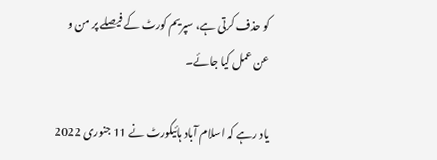کو حذف کرتی ہے، سپریم کورٹ کے فیصلے پر من و عن عمل کیا جائے۔

یاد رہے کہ اسلام آباد ہائیکورٹ نے 11 جنوری 2022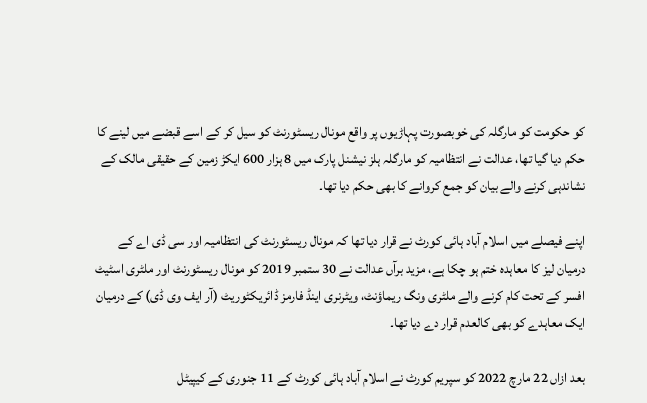کو حکومت کو مارگلہ کی خوبصورت پہاڑیوں پر واقع مونال ریسٹورنٹ کو سیل کر کے اسے قبضے میں لینے کا حکم دیا گیا تھا، عدالت نے انتظامیہ کو مارگلہ ہلز نیشنل پارک میں 8 ہزار 600 ایکڑ زمین کے حقیقی مالک کے نشاندہی کرنے والے بیان کو جمع کروانے کا بھی حکم دیا تھا۔

اپنے فیصلے میں اسلام آباد ہائی کورٹ نے قرار دیا تھا کہ مونال ریسٹورنٹ کی انتظامیہ اور سی ڈی اے کے درمیان لیز کا معاہدہ ختم ہو چکا ہے، مزید برآں عدالت نے 30 ستمبر 2019 کو مونال ریسٹورنٹ اور ملٹری اسٹیٹ افسر کے تحت کام کرنے والے ملٹری ونگ ریماؤنٹ، ویٹرنری اینڈ فارمز ڈائریکٹوریٹ (آر ایف وی ڈی) کے درمیان ایک معاہدے کو بھی کالعدم قرار دے دیا تھا۔

بعد ازاں 22 مارچ 2022 کو سپریم کورٹ نے اسلام آباد ہائی کورٹ کے 11 جنوری کے کیپیٹل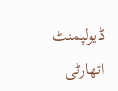ڈیولپمنٹ اتھارٹی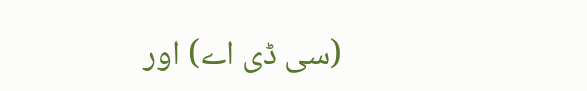(سی ڈی اے) اور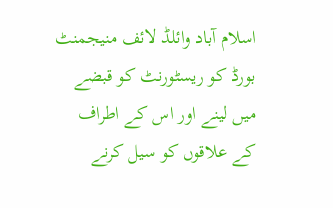اسلام آباد وائلڈ لائف منیجمنٹ بورڈ کو ریسٹورنٹ کو قبضے میں لینے اور اس کے اطراف کے علاقوں کو سیل کرنے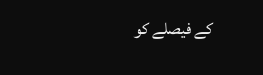کے فیصلے کو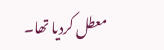معطل کردیا تھا۔